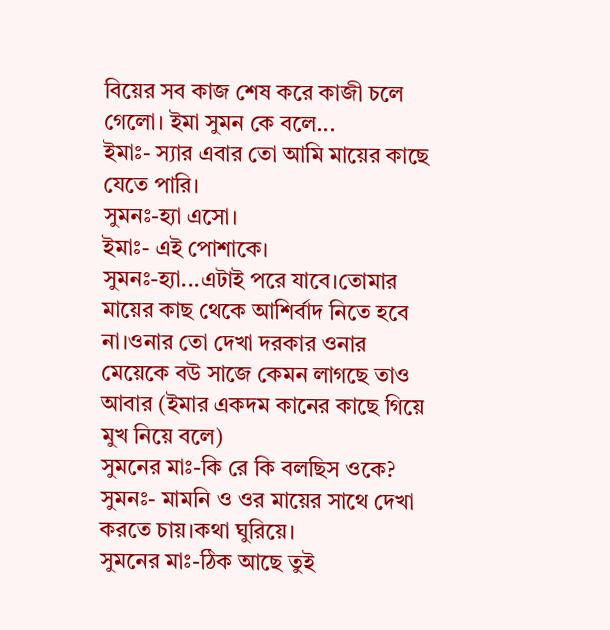বিয়ের সব কাজ শেষ করে কাজী চলে গেলো। ইমা সুমন কে বলে...
ইমাঃ- স্যার এবার তো আমি মায়ের কাছে যেতে পারি।
সুমনঃ-হ্যা এসো।
ইমাঃ- এই পোশাকে।
সুমনঃ-হ্যা...এটাই পরে যাবে।তোমার মায়ের কাছ থেকে আশির্বাদ নিতে হবে না।ওনার তো দেখা দরকার ওনার মেয়েকে বউ সাজে কেমন লাগছে তাও আবার (ইমার একদম কানের কাছে গিয়ে মুখ নিয়ে বলে)
সুমনের মাঃ-কি রে কি বলছিস ওকে?
সুমনঃ- মামনি ও ওর মায়ের সাথে দেখা করতে চায়।কথা ঘুরিয়ে।
সুমনের মাঃ-ঠিক আছে তুই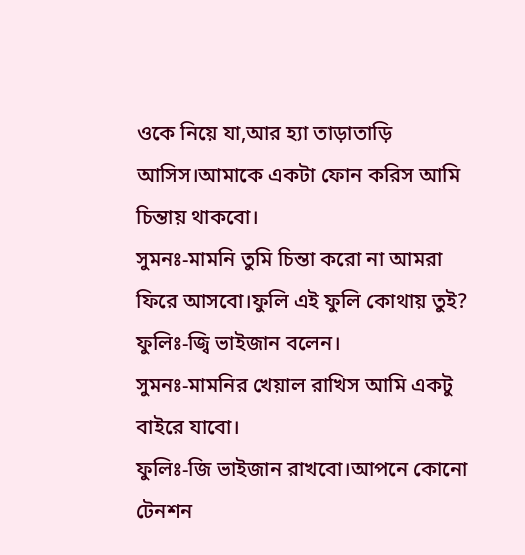ওকে নিয়ে যা,আর হ্যা তাড়াতাড়ি আসিস।আমাকে একটা ফোন করিস আমি চিন্তায় থাকবো।
সুমনঃ-মামনি তুমি চিন্তা করো না আমরা ফিরে আসবো।ফুলি এই ফুলি কোথায় তুই?
ফুলিঃ-জ্বি ভাইজান বলেন।
সুমনঃ-মামনির খেয়াল রাখিস আমি একটু বাইরে যাবো।
ফুলিঃ-জি ভাইজান রাখবো।আপনে কোনো টেনশন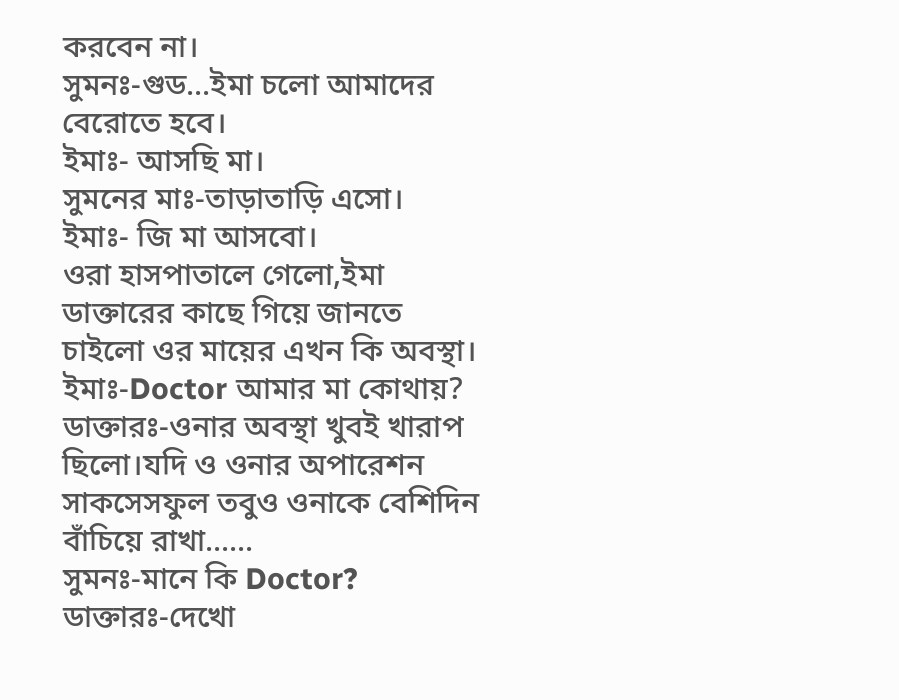করবেন না।
সুমনঃ-গুড...ইমা চলো আমাদের বেরোতে হবে।
ইমাঃ- আসছি মা।
সুমনের মাঃ-তাড়াতাড়ি এসো।
ইমাঃ- জি মা আসবো।
ওরা হাসপাতালে গেলো,ইমা ডাক্তারের কাছে গিয়ে জানতে চাইলো ওর মায়ের এখন কি অবস্থা।
ইমাঃ-Doctor আমার মা কোথায়?
ডাক্তারঃ-ওনার অবস্থা খুবই খারাপ ছিলো।যদি ও ওনার অপারেশন সাকসেসফুল তবুও ওনাকে বেশিদিন বাঁচিয়ে রাখা......
সুমনঃ-মানে কি Doctor?
ডাক্তারঃ-দেখো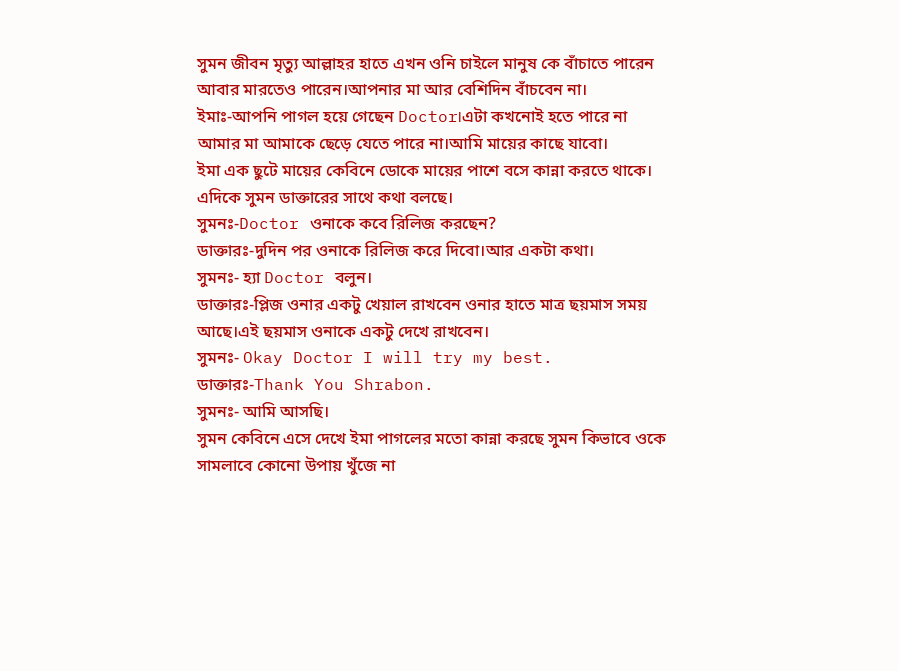সুমন জীবন মৃত্যু আল্লাহর হাতে এখন ওনি চাইলে মানুষ কে বাঁচাতে পারেন আবার মারতেও পারেন।আপনার মা আর বেশিদিন বাঁচবেন না।
ইমাঃ-আপনি পাগল হয়ে গেছেন Doctor।এটা কখনোই হতে পারে না আমার মা আমাকে ছেড়ে যেতে পারে না।আমি মায়ের কাছে যাবো।
ইমা এক ছুটে মায়ের কেবিনে ডোকে মায়ের পাশে বসে কান্না করতে থাকে।
এদিকে সুমন ডাক্তারের সাথে কথা বলছে।
সুমনঃ-Doctor ওনাকে কবে রিলিজ করছেন?
ডাক্তারঃ-দুদিন পর ওনাকে রিলিজ করে দিবো।আর একটা কথা।
সুমনঃ- হ্যা Doctor বলুন।
ডাক্তারঃ-প্লিজ ওনার একটু খেয়াল রাখবেন ওনার হাতে মাত্র ছয়মাস সময় আছে।এই ছয়মাস ওনাকে একটু দেখে রাখবেন।
সুমনঃ- Okay Doctor I will try my best.
ডাক্তারঃ-Thank You Shrabon.
সুমনঃ- আমি আসছি।
সুমন কেবিনে এসে দেখে ইমা পাগলের মতো কান্না করছে সুমন কিভাবে ওকে সামলাবে কোনো উপায় খুঁজে না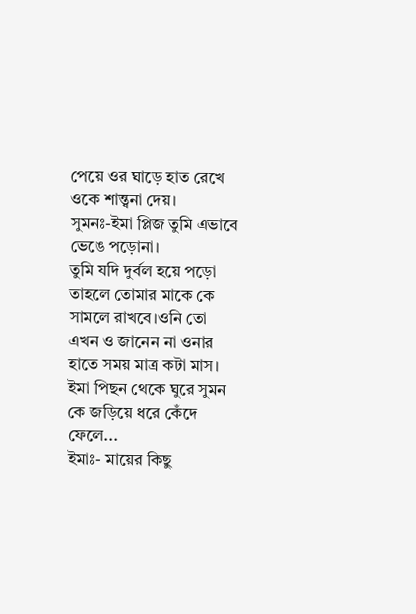পেয়ে ওর ঘাড়ে হাত রেখে ওকে শান্ত্বনা দেয়।
সুমনঃ-ইমা প্লিজ তুমি এভাবে ভেঙে পড়োনা।
তুমি যদি দুর্বল হয়ে পড়ো তাহলে তোমার মাকে কে সামলে রাখবে।ওনি তো এখন ও জানেন না ওনার হাতে সময় মাত্র কটা মাস।
ইমা পিছন থেকে ঘুরে সুমন কে জড়িয়ে ধরে কেঁদে ফেলে...
ইমাঃ- মায়ের কিছু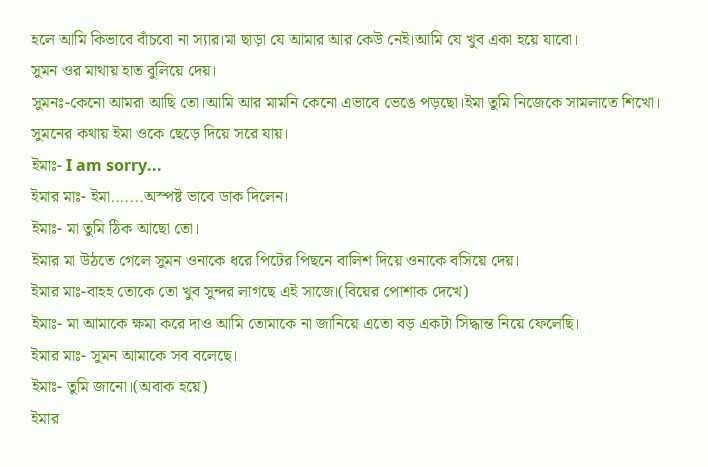হলে আমি কিভাবে বাঁচবো না স্যার।মা ছাড়া যে আমার আর কেউ নেই।আমি যে খুব একা হয়ে যাবো।
সুমন ওর মাথায় হাত বুলিয়ে দেয়।
সুমনঃ-কেনো আমরা আছি তো।আমি আর মামনি কেনো এভাবে ভেঙে পড়ছো।ইমা তুমি নিজেকে সামলাতে শিখো।
সুমনের কথায় ইমা ওকে ছেড়ে দিয়ে সরে যায়।
ইমাঃ- I am sorry...
ইমার মাঃ- ইমা.......অস্পষ্ট ভাবে ডাক দিলেন।
ইমাঃ- মা তুমি ঠিক আছো তো।
ইমার মা উঠতে গেলে সুমন ওনাকে ধরে পিটের পিছনে বালিশ দিয়ে ওনাকে বসিয়ে দেয়।
ইমার মাঃ-বাহহ তোকে তো খুব সুন্দর লাগছে এই সাজে।(বিয়ের পোশাক দেখে)
ইমাঃ- মা আমাকে ক্ষমা করে দাও আমি তোমাকে না জানিয়ে এতো বড় একটা সিদ্ধান্ত নিয়ে ফেলেছি।
ইমার মাঃ- সুমন আমাকে সব বলেছে।
ইমাঃ- তুমি জানো।(অবাক হয়ে)
ইমার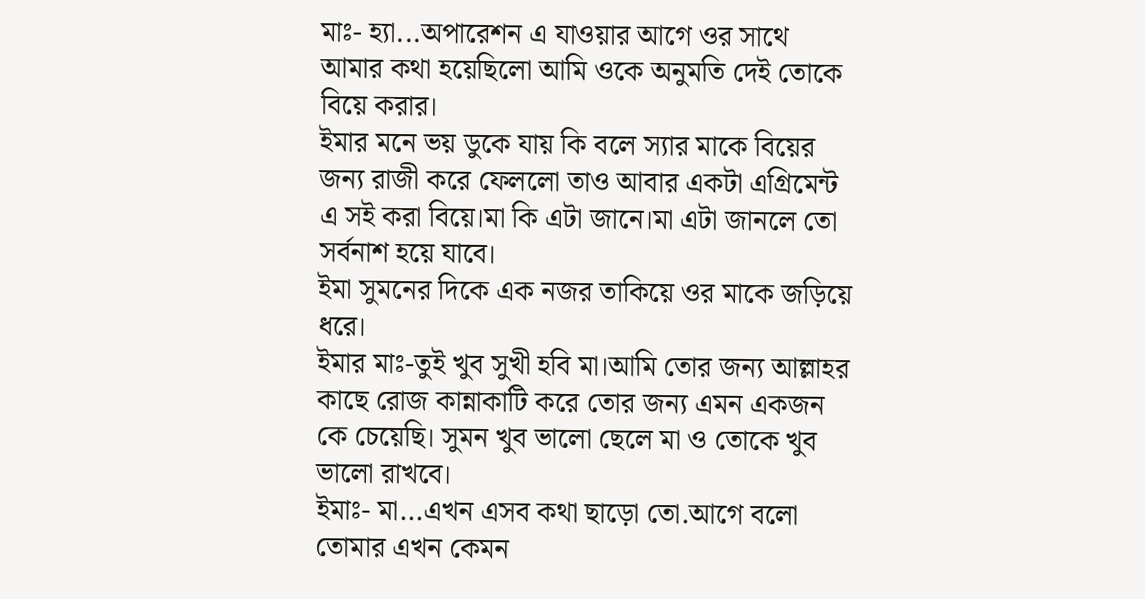মাঃ- হ্যা...অপারেশন এ যাওয়ার আগে ওর সাথে আমার কথা হয়েছিলো আমি ওকে অনুমতি দেই তোকে বিয়ে করার।
ইমার মনে ভয় ডুকে যায় কি বলে স্যার মাকে বিয়ের জন্য রাজী করে ফেললো তাও আবার একটা এগ্রিমেন্ট এ সই করা বিয়ে।মা কি এটা জানে।মা এটা জানলে তো সর্বনাশ হয়ে যাবে।
ইমা সুমনের দিকে এক নজর তাকিয়ে ওর মাকে জড়িয়ে ধরে।
ইমার মাঃ-তুই খুব সুখী হবি মা।আমি তোর জন্য আল্লাহর কাছে রোজ কান্নাকাটি করে তোর জন্য এমন একজন কে চেয়েছি। সুমন খুব ভালো ছেলে মা ও তোকে খুব ভালো রাখবে।
ইমাঃ- মা...এখন এসব কথা ছাড়ো তো.আগে বলো তোমার এখন কেমন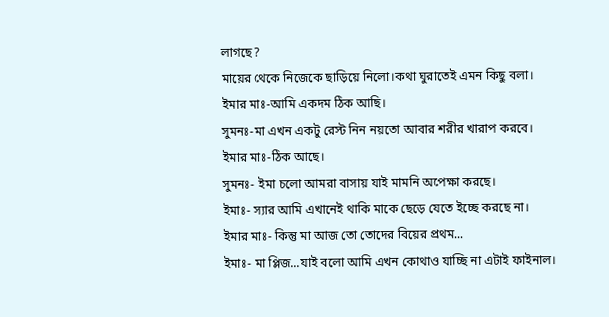লাগছে?
মায়ের থেকে নিজেকে ছাড়িয়ে নিলো।কথা ঘুরাতেই এমন কিছু বলা।
ইমার মাঃ-আমি একদম ঠিক আছি।
সুমনঃ-মা এখন একটু রেস্ট নিন নয়তো আবার শরীর খারাপ করবে।
ইমার মাঃ-ঠিক আছে।
সুমনঃ- ইমা চলো আমরা বাসায় যাই মামনি অপেক্ষা করছে।
ইমাঃ- স্যার আমি এখানেই থাকি মাকে ছেড়ে যেতে ইচ্ছে করছে না।
ইমার মাঃ- কিন্তু মা আজ তো তোদের বিয়ের প্রথম...
ইমাঃ- মা প্লিজ...যাই বলো আমি এখন কোথাও যাচ্ছি না এটাই ফাইনাল।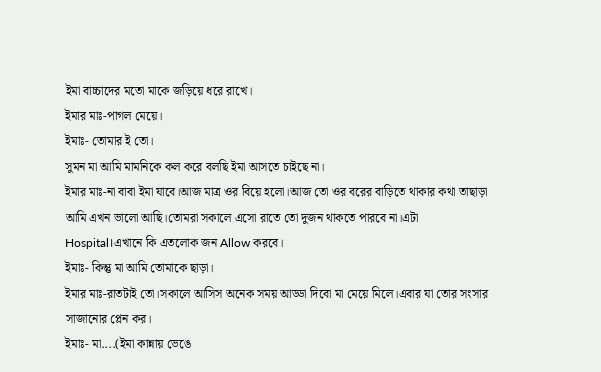ইমা বাচ্চাদের মতো মাকে জড়িয়ে ধরে রাখে।
ইমার মাঃ-পাগল মেয়ে।
ইমাঃ- তোমার ই তো।
সুমন মা আমি মামনিকে কল করে বলছি ইমা আসতে চাইছে না।
ইমার মাঃ-না বাবা ইমা যাবে।আজ মাত্র ওর বিয়ে হলো।আজ তো ওর বরের বাড়িতে থাকার কথা তাছাড়া আমি এখন ভালো আছি।তোমরা সকালে এসো রাতে তো দুজন থাকতে পারবে না।এটা Hospital।এখানে কি এতলোক জন Allow করবে।
ইমাঃ- কিন্তু মা আমি তোমাকে ছাড়া।
ইমার মাঃ-রাতটাই তো।সকালে আসিস অনেক সময় আড্ডা দিবো মা মেয়ে মিলে।এবার যা তোর সংসার সাজানোর প্লেন কর।
ইমাঃ- মা....(ইমা কান্নায় ভেঙে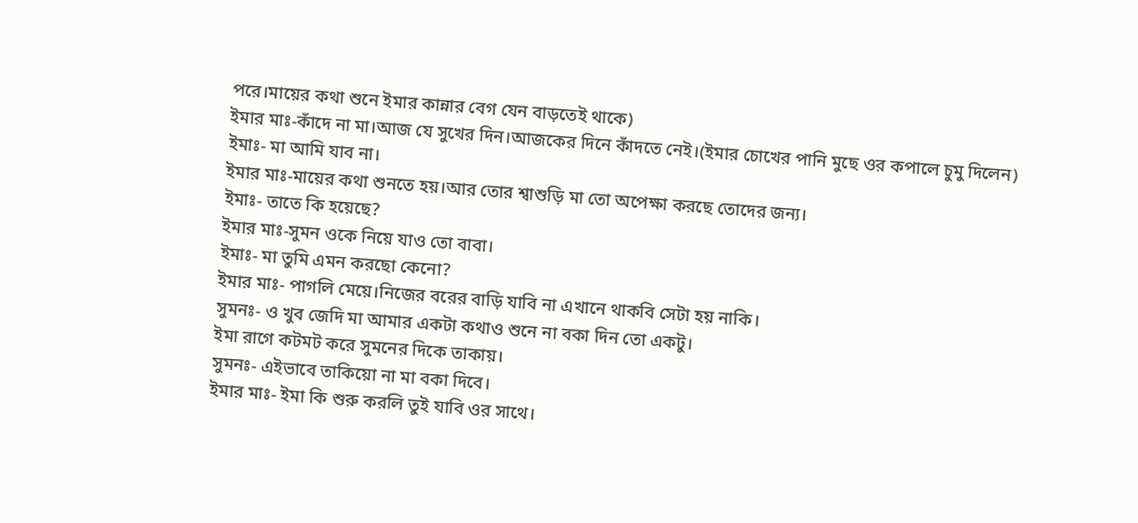পরে।মায়ের কথা শুনে ইমার কান্নার বেগ যেন বাড়তেই থাকে)
ইমার মাঃ-কাঁদে না মা।আজ যে সুখের দিন।আজকের দিনে কাঁদতে নেই।(ইমার চোখের পানি মুছে ওর কপালে চুমু দিলেন)
ইমাঃ- মা আমি যাব না।
ইমার মাঃ-মায়ের কথা শুনতে হয়।আর তোর শ্বাশুড়ি মা তো অপেক্ষা করছে তোদের জন্য।
ইমাঃ- তাতে কি হয়েছে?
ইমার মাঃ-সুমন ওকে নিয়ে যাও তো বাবা।
ইমাঃ- মা তুমি এমন করছো কেনো?
ইমার মাঃ- পাগলি মেয়ে।নিজের বরের বাড়ি যাবি না এখানে থাকবি সেটা হয় নাকি।
সুমনঃ- ও খুব জেদি মা আমার একটা কথাও শুনে না বকা দিন তো একটু।
ইমা রাগে কটমট করে সুমনের দিকে তাকায়।
সুমনঃ- এইভাবে তাকিয়ো না মা বকা দিবে।
ইমার মাঃ- ইমা কি শুরু করলি তুই যাবি ওর সাথে।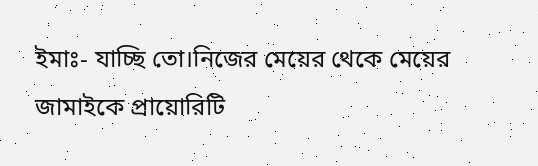ইমাঃ- যাচ্ছি তো।নিজের মেয়ের থেকে মেয়ের জামাইকে প্রায়োরিটি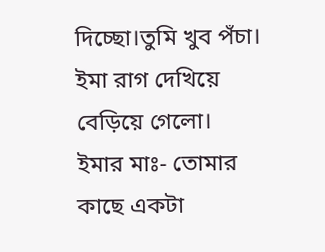দিচ্ছো।তুমি খুব পঁচা।
ইমা রাগ দেখিয়ে বেড়িয়ে গেলো।
ইমার মাঃ- তোমার কাছে একটা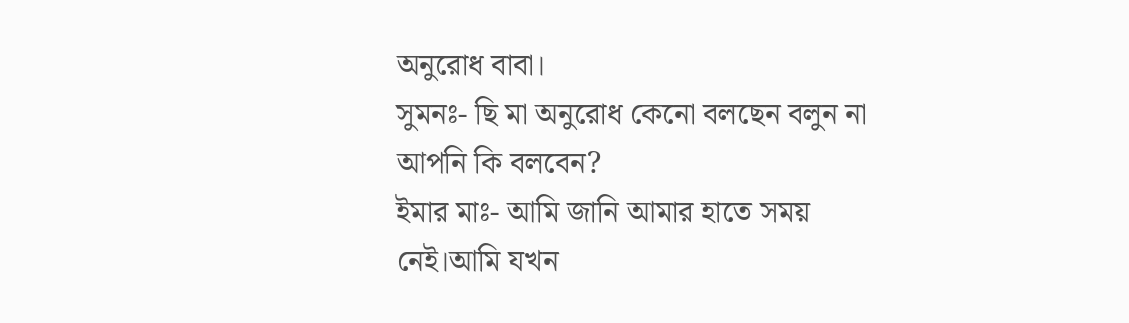অনুরোধ বাবা।
সুমনঃ- ছি মা অনুরোধ কেনো বলছেন বলুন না আপনি কি বলবেন?
ইমার মাঃ- আমি জানি আমার হাতে সময় নেই।আমি যখন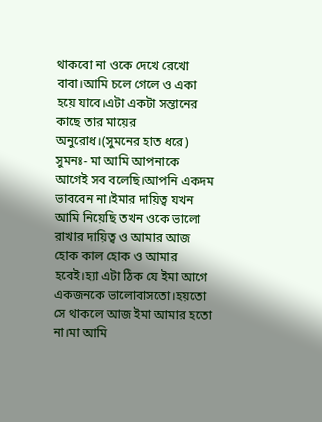থাকবো না ওকে দেখে রেখো বাবা।আমি চলে গেলে ও একা হয়ে যাবে।এটা একটা সন্তানের কাছে তার মায়ের অনুরোধ।(সুমনের হাত ধরে)
সুমনঃ- মা আমি আপনাকে আগেই সব বলেছি।আপনি একদম ভাববেন না।ইমার দায়িত্ব যখন আমি নিয়েছি তখন ওকে ভালো রাখার দায়িত্ব ও আমার আজ হোক কাল হোক ও আমার হবেই।হ্যা এটা ঠিক যে ইমা আগে একজনকে ভালোবাসতো।হয়তো সে থাকলে আজ ইমা আমার হতো না।মা আমি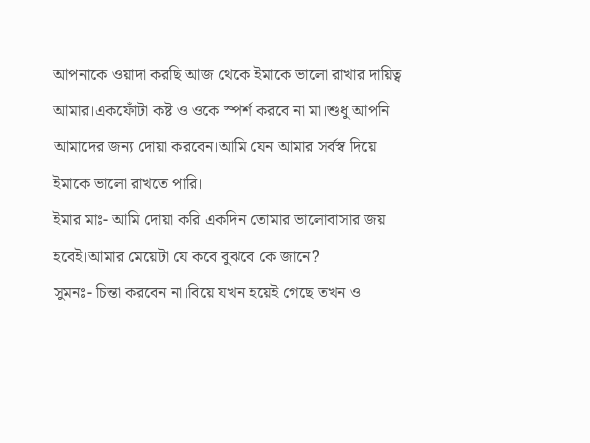আপনাকে ওয়াদা করছি আজ থেকে ইমাকে ভালো রাখার দায়িত্ব আমার।একফোঁটা কষ্ট ও ওকে স্পর্শ করবে না মা।শুধু আপনি আমাদের জন্য দোয়া করবেন।আমি যেন আমার সর্বস্ব দিয়ে ইমাকে ভালো রাখতে পারি।
ইমার মাঃ- আমি দোয়া করি একদিন তোমার ভালোবাসার জয় হবেই।আমার মেয়েটা যে কবে বুঝবে কে জানে?
সুমনঃ- চিন্তা করবেন না।বিয়ে যখন হয়েই গেছে তখন ও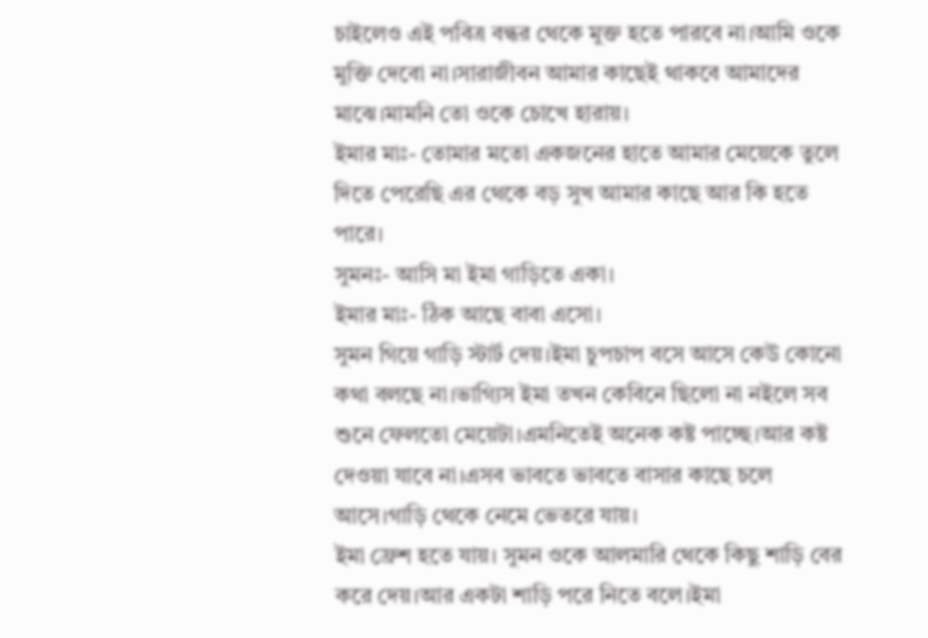চাইলেও এই পবিত্র বন্ধর থেকে মুক্ত হতে পারবে না।আমি ওকে মুক্তি দেবো না।সারাজীবন আমার কাছেই থাকবে আমাদের মাঝে।মামনি তো ওকে চোখে হারায়।
ইমার মাঃ- তোমার মতো একজনের হাতে আমার মেয়েকে তুলে দিতে পেরেছি এর থেকে বড় সুখ আমার কাছে আর কি হতে পারে।
সুমনঃ- আসি মা ইমা গাড়িতে একা।
ইমার মাঃ- ঠিক আছে বাবা এসো।
সুমন গিয়ে গাড়ি স্টার্ট দেয়।ইমা চুপচাপ বসে আসে কেউ কোনো কথা বলছে না।ভাগ্যিস ইমা তখন কেবিনে ছিলো না নইলে সব শুনে ফেলতো মেয়েটা।এমনিতেই অনেক কষ্ট পাচ্ছে।আর কষ্ট দেওয়া যাবে না।এসব ভাবতে ভাবতে বাসার কাছে চলে আসে।গাড়ি থেকে নেমে ভেতরে যায়।
ইমা ফ্রেশ হতে যায়। সুমন ওকে আলমারি থেকে কিছু শাড়ি বের করে দেয়।আর একটা শাড়ি পরে নিতে বলে।ইমা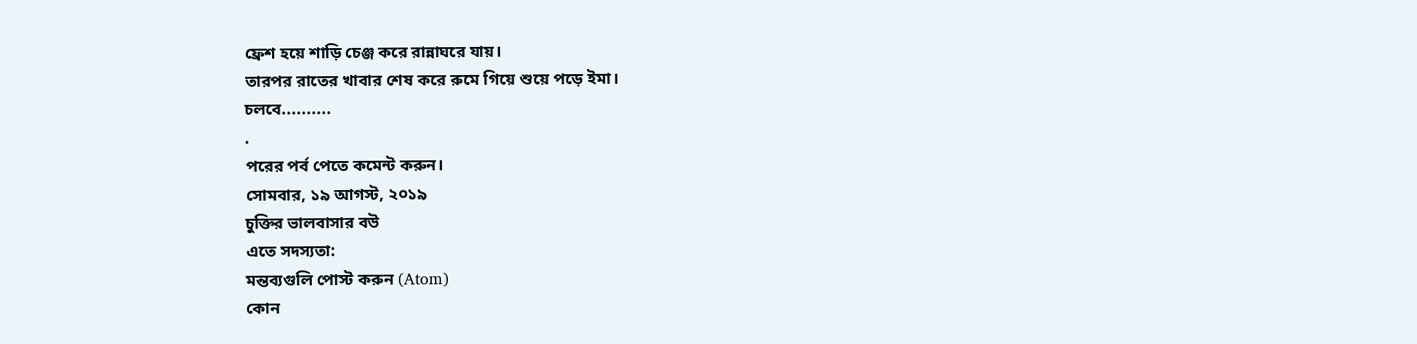ফ্রেশ হয়ে শাড়ি চেঞ্জ করে রান্নাঘরে যায়।
তারপর রাতের খাবার শেষ করে রুমে গিয়ে শুয়ে পড়ে ইমা।
চলবে..........
.
পরের পর্ব পেতে কমেন্ট করুন।
সোমবার, ১৯ আগস্ট, ২০১৯
চুক্তির ভালবাসার বউ
এতে সদস্যতা:
মন্তব্যগুলি পোস্ট করুন (Atom)
কোন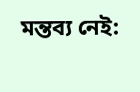মন্তব্য নেই: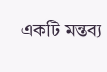একটি মন্তব্য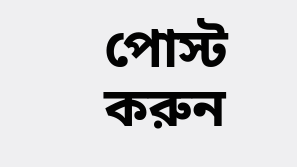পোস্ট করুন